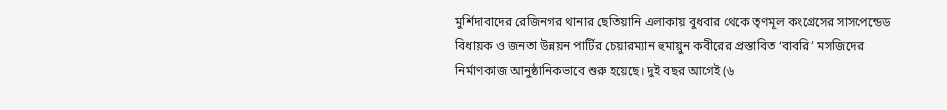মুর্শিদাবাদের রেজিনগর থানার ছেতিয়ানি এলাকায় বুধবার থেকে তৃণমূল কংগ্রেসের সাসপেন্ডেড বিধায়ক ও জনতা উন্নয়ন পার্টির চেয়ারম্যান হুমায়ুন কবীরের প্রস্তাবিত ‘বাবরি’ মসজিদের নির্মাণকাজ আনুষ্ঠানিকভাবে শুরু হয়েছে। দুই বছর আগেই (৬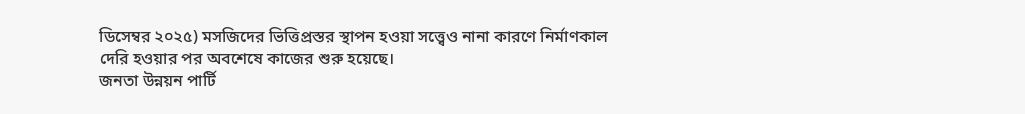ডিসেম্বর ২০২৫) মসজিদের ভিত্তিপ্রস্তর স্থাপন হওয়া সত্ত্বেও নানা কারণে নির্মাণকাল দেরি হওয়ার পর অবশেষে কাজের শুরু হয়েছে।
জনতা উন্নয়ন পার্টি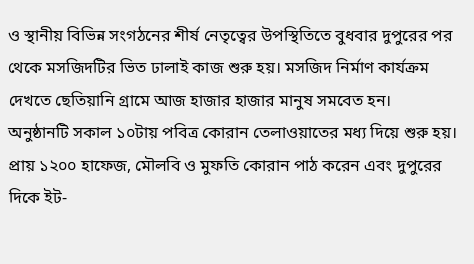ও স্থানীয় বিভিন্ন সংগঠনের শীর্ষ নেতৃত্বের উপস্থিতিতে বুধবার দুপুরের পর থেকে মসজিদটির ভিত ঢালাই কাজ শুরু হয়। মসজিদ নির্মাণ কার্যক্রম দেখতে ছেতিয়ানি গ্রামে আজ হাজার হাজার মানুষ সমবেত হন।
অনুষ্ঠানটি সকাল ১০টায় পবিত্র কোরান তেলাওয়াতের মধ্য দিয়ে শুরু হয়। প্রায় ১২০০ হাফেজ, মৌলবি ও মুফতি কোরান পাঠ করেন এবং দুপুরের দিকে ইট-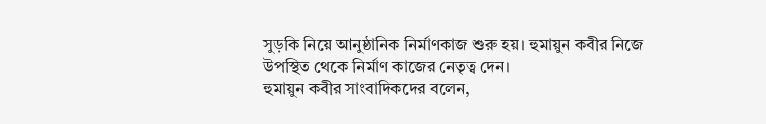সুড়কি নিয়ে আনুষ্ঠানিক নির্মাণকাজ শুরু হয়। হুমায়ুন কবীর নিজে উপস্থিত থেকে নির্মাণ কাজের নেতৃত্ব দেন।
হুমায়ুন কবীর সাংবাদিকদের বলেন,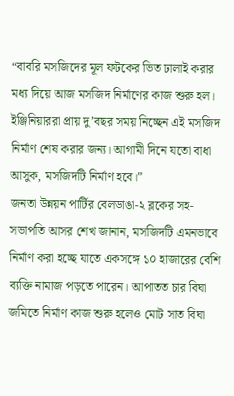“বাবরি মসজিদের মূল ফটকের ভিত ঢালাই করার মধ্য দিয়ে আজ মসজিদ নির্মাণের কাজ শুরু হল। ইঞ্জিনিয়াররা প্রায় দু’বছর সময় নিচ্ছেন এই মসজিদ নির্মাণ শেষ করার জন্য। আগামী দিনে যতো বাধা আসুক, মসজিদটি নির্মাণ হবে।”
জনতা উন্নয়ন পার্টির বেলডাঙা-২ ব্লকের সহ-সভাপতি আসর শেখ জানান, মসজিদটি এমনভাবে নির্মাণ করা হচ্ছে যাতে একসঙ্গে ১০ হাজারের বেশি ব্যক্তি নামাজ পড়তে পারেন। আপাতত চার বিঘা জমিতে নির্মাণ কাজ শুরু হলেও মোট সাত বিঘা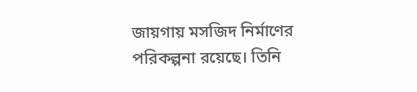জায়গায় মসজিদ নির্মাণের পরিকল্পনা রয়েছে। তিনি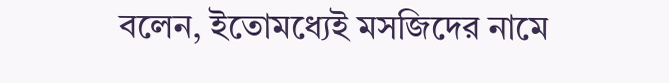বলেন, ইতোমধ্যেই মসজিদের নামে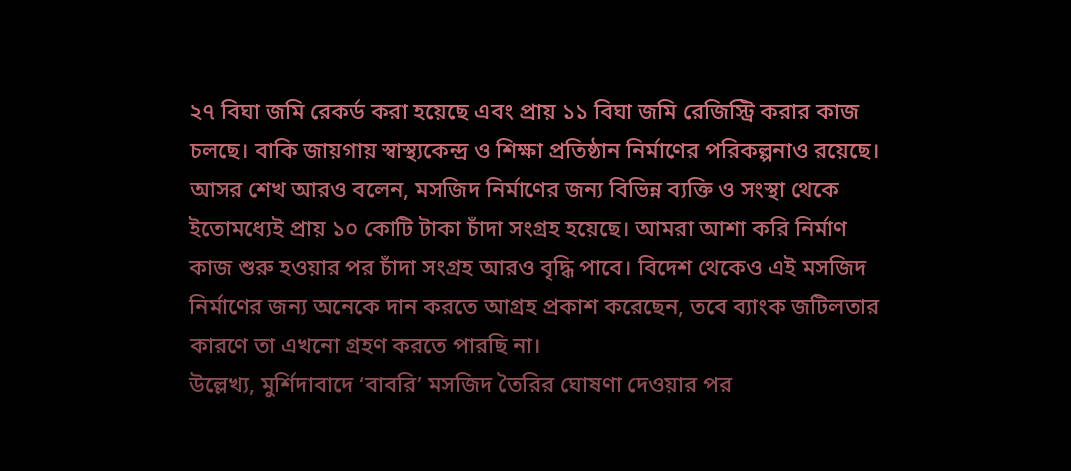২৭ বিঘা জমি রেকর্ড করা হয়েছে এবং প্রায় ১১ বিঘা জমি রেজিস্ট্রি করার কাজ চলছে। বাকি জায়গায় স্বাস্থ্যকেন্দ্র ও শিক্ষা প্রতিষ্ঠান নির্মাণের পরিকল্পনাও রয়েছে।
আসর শেখ আরও বলেন, মসজিদ নির্মাণের জন্য বিভিন্ন ব্যক্তি ও সংস্থা থেকে ইতোমধ্যেই প্রায় ১০ কোটি টাকা চাঁদা সংগ্রহ হয়েছে। আমরা আশা করি নির্মাণ কাজ শুরু হওয়ার পর চাঁদা সংগ্রহ আরও বৃদ্ধি পাবে। বিদেশ থেকেও এই মসজিদ নির্মাণের জন্য অনেকে দান করতে আগ্রহ প্রকাশ করেছেন, তবে ব্যাংক জটিলতার কারণে তা এখনো গ্রহণ করতে পারছি না।
উল্লেখ্য, মুর্শিদাবাদে ‘বাবরি’ মসজিদ তৈরির ঘোষণা দেওয়ার পর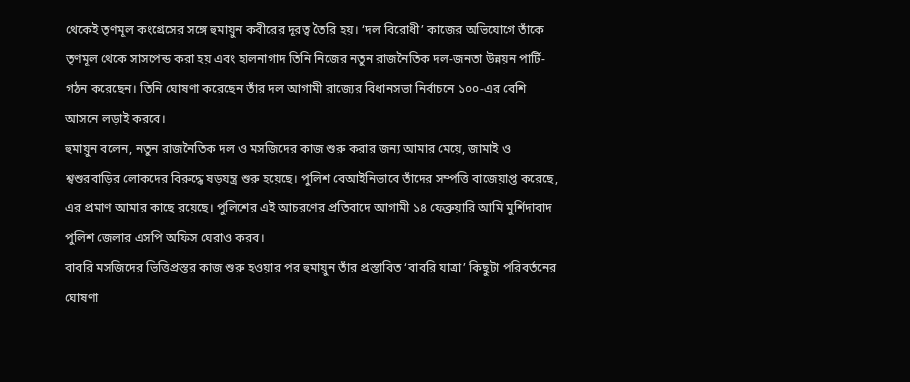থেকেই তৃণমূল কংগ্রেসের সঙ্গে হুমায়ুন কবীরের দূরত্ব তৈরি হয়। ‘দল বিরোধী’ কাজের অভিযোগে তাঁকে তৃণমূল থেকে সাসপেন্ড করা হয় এবং হালনাগাদ তিনি নিজের নতুন রাজনৈতিক দল-জনতা উন্নয়ন পার্টি-গঠন করেছেন। তিনি ঘোষণা করেছেন তাঁর দল আগামী রাজ্যের বিধানসভা নির্বাচনে ১০০-এর বেশি আসনে লড়াই করবে।
হুমায়ুন বলেন, নতুন রাজনৈতিক দল ও মসজিদের কাজ শুরু করার জন্য আমার মেয়ে, জামাই ও শ্বশুরবাড়ির লোকদের বিরুদ্ধে ষড়যন্ত্র শুরু হয়েছে। পুলিশ বেআইনিভাবে তাঁদের সম্পত্তি বাজেয়াপ্ত করেছে, এর প্রমাণ আমার কাছে রয়েছে। পুলিশের এই আচরণের প্রতিবাদে আগামী ১৪ ফেব্রুয়ারি আমি মুর্শিদাবাদ পুলিশ জেলার এসপি অফিস ঘেরাও করব।
বাবরি মসজিদের ভিত্তিপ্রস্তর কাজ শুরু হওয়ার পর হুমায়ুন তাঁর প্রস্তাবিত ‘বাবরি যাত্রা’ কিছুটা পরিবর্তনের ঘোষণা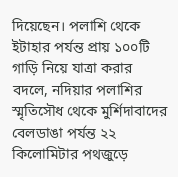দিয়েছেন। পলাশি থেকে ইটাহার পর্যন্ত প্রায় ১০০টি গাড়ি নিয়ে যাত্রা করার বদলে, নদিয়ার পলাশির স্মৃতিসৌধ থেকে মুর্শিদাবাদের বেলডাঙা পর্যন্ত ২২ কিলোমিটার পথজুড়ে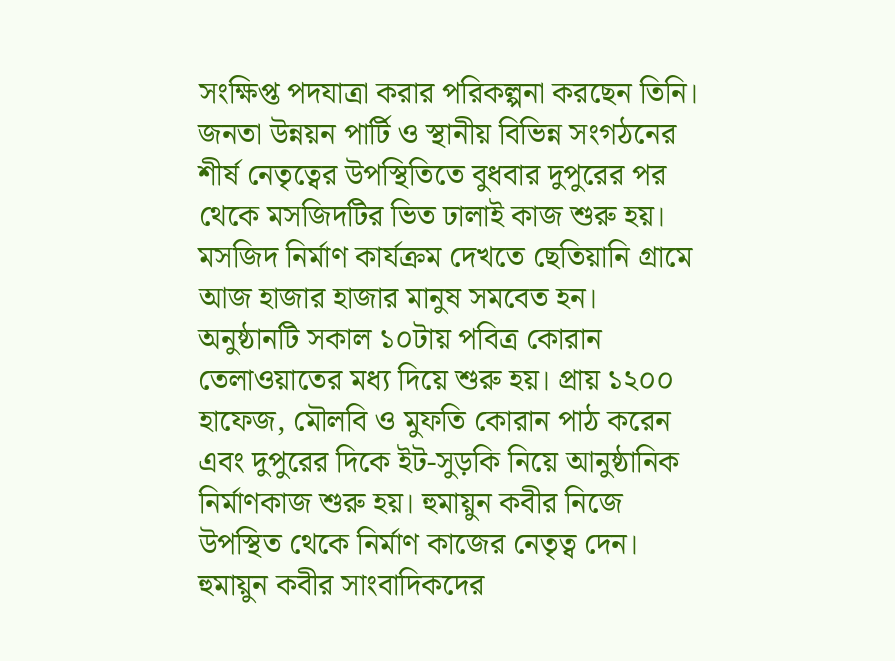সংক্ষিপ্ত পদযাত্রা করার পরিকল্পনা করছেন তিনি।
জনতা উন্নয়ন পার্টি ও স্থানীয় বিভিন্ন সংগঠনের শীর্ষ নেতৃত্বের উপস্থিতিতে বুধবার দুপুরের পর থেকে মসজিদটির ভিত ঢালাই কাজ শুরু হয়। মসজিদ নির্মাণ কার্যক্রম দেখতে ছেতিয়ানি গ্রামে আজ হাজার হাজার মানুষ সমবেত হন।
অনুষ্ঠানটি সকাল ১০টায় পবিত্র কোরান তেলাওয়াতের মধ্য দিয়ে শুরু হয়। প্রায় ১২০০ হাফেজ, মৌলবি ও মুফতি কোরান পাঠ করেন এবং দুপুরের দিকে ইট-সুড়কি নিয়ে আনুষ্ঠানিক নির্মাণকাজ শুরু হয়। হুমায়ুন কবীর নিজে উপস্থিত থেকে নির্মাণ কাজের নেতৃত্ব দেন।
হুমায়ুন কবীর সাংবাদিকদের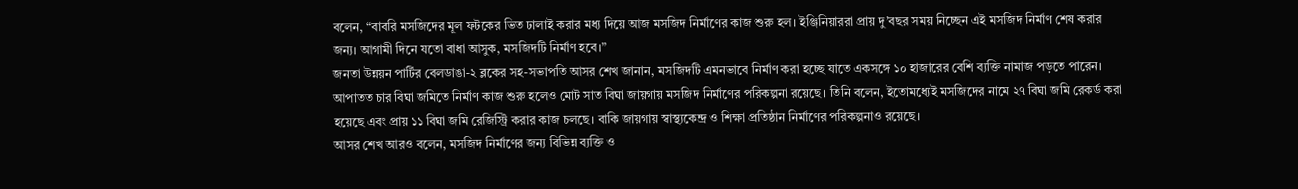বলেন, “বাবরি মসজিদের মূল ফটকের ভিত ঢালাই করার মধ্য দিয়ে আজ মসজিদ নির্মাণের কাজ শুরু হল। ইঞ্জিনিয়াররা প্রায় দু’বছর সময় নিচ্ছেন এই মসজিদ নির্মাণ শেষ করার জন্য। আগামী দিনে যতো বাধা আসুক, মসজিদটি নির্মাণ হবে।”
জনতা উন্নয়ন পার্টির বেলডাঙা-২ ব্লকের সহ-সভাপতি আসর শেখ জানান, মসজিদটি এমনভাবে নির্মাণ করা হচ্ছে যাতে একসঙ্গে ১০ হাজারের বেশি ব্যক্তি নামাজ পড়তে পারেন। আপাতত চার বিঘা জমিতে নির্মাণ কাজ শুরু হলেও মোট সাত বিঘা জায়গায় মসজিদ নির্মাণের পরিকল্পনা রয়েছে। তিনি বলেন, ইতোমধ্যেই মসজিদের নামে ২৭ বিঘা জমি রেকর্ড করা হয়েছে এবং প্রায় ১১ বিঘা জমি রেজিস্ট্রি করার কাজ চলছে। বাকি জায়গায় স্বাস্থ্যকেন্দ্র ও শিক্ষা প্রতিষ্ঠান নির্মাণের পরিকল্পনাও রয়েছে।
আসর শেখ আরও বলেন, মসজিদ নির্মাণের জন্য বিভিন্ন ব্যক্তি ও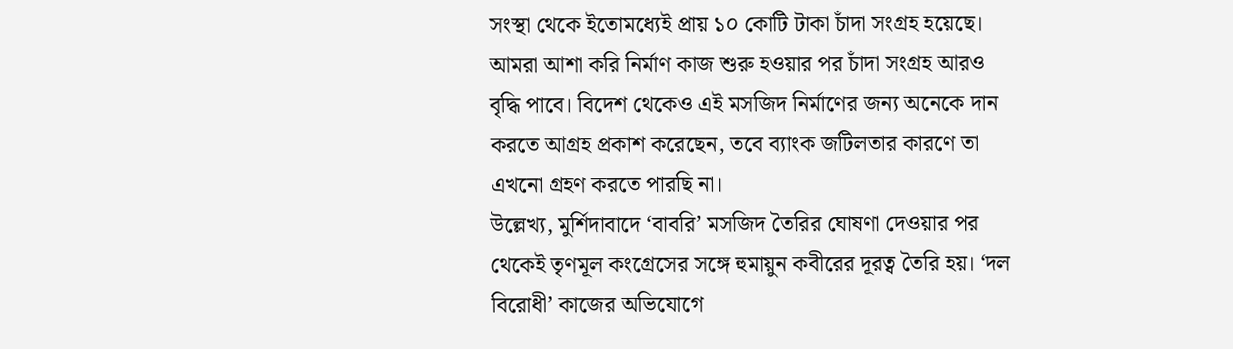সংস্থা থেকে ইতোমধ্যেই প্রায় ১০ কোটি টাকা চাঁদা সংগ্রহ হয়েছে। আমরা আশা করি নির্মাণ কাজ শুরু হওয়ার পর চাঁদা সংগ্রহ আরও বৃদ্ধি পাবে। বিদেশ থেকেও এই মসজিদ নির্মাণের জন্য অনেকে দান করতে আগ্রহ প্রকাশ করেছেন, তবে ব্যাংক জটিলতার কারণে তা এখনো গ্রহণ করতে পারছি না।
উল্লেখ্য, মুর্শিদাবাদে ‘বাবরি’ মসজিদ তৈরির ঘোষণা দেওয়ার পর থেকেই তৃণমূল কংগ্রেসের সঙ্গে হুমায়ুন কবীরের দূরত্ব তৈরি হয়। ‘দল বিরোধী’ কাজের অভিযোগে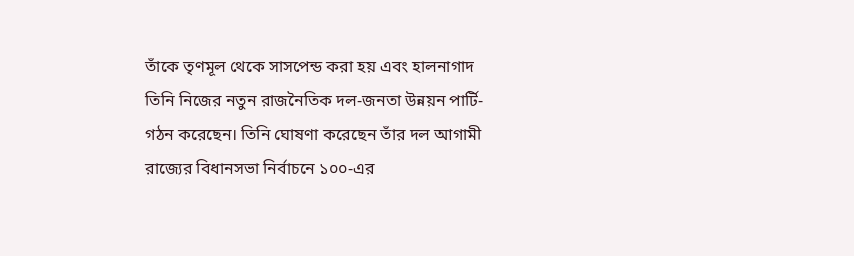তাঁকে তৃণমূল থেকে সাসপেন্ড করা হয় এবং হালনাগাদ তিনি নিজের নতুন রাজনৈতিক দল-জনতা উন্নয়ন পার্টি-গঠন করেছেন। তিনি ঘোষণা করেছেন তাঁর দল আগামী রাজ্যের বিধানসভা নির্বাচনে ১০০-এর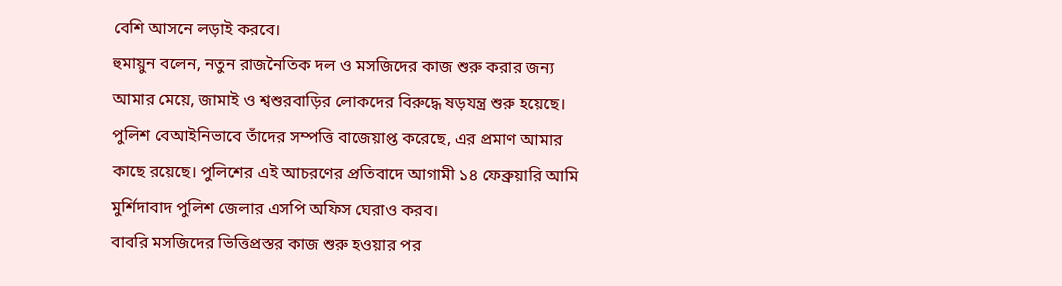বেশি আসনে লড়াই করবে।
হুমায়ুন বলেন, নতুন রাজনৈতিক দল ও মসজিদের কাজ শুরু করার জন্য আমার মেয়ে, জামাই ও শ্বশুরবাড়ির লোকদের বিরুদ্ধে ষড়যন্ত্র শুরু হয়েছে। পুলিশ বেআইনিভাবে তাঁদের সম্পত্তি বাজেয়াপ্ত করেছে, এর প্রমাণ আমার কাছে রয়েছে। পুলিশের এই আচরণের প্রতিবাদে আগামী ১৪ ফেব্রুয়ারি আমি মুর্শিদাবাদ পুলিশ জেলার এসপি অফিস ঘেরাও করব।
বাবরি মসজিদের ভিত্তিপ্রস্তর কাজ শুরু হওয়ার পর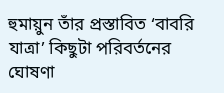হুমায়ুন তাঁর প্রস্তাবিত ‘বাবরি যাত্রা’ কিছুটা পরিবর্তনের ঘোষণা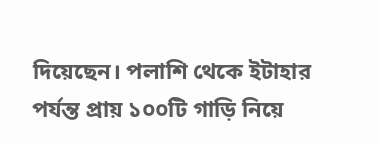দিয়েছেন। পলাশি থেকে ইটাহার পর্যন্ত প্রায় ১০০টি গাড়ি নিয়ে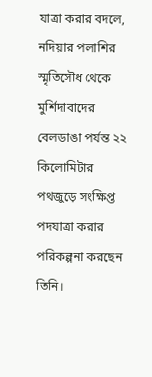যাত্রা করার বদলে, নদিয়ার পলাশির স্মৃতিসৌধ থেকে মুর্শিদাবাদের বেলডাঙা পর্যন্ত ২২ কিলোমিটার পথজুড়ে সংক্ষিপ্ত পদযাত্রা করার পরিকল্পনা করছেন তিনি।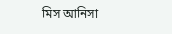মিস আনিসা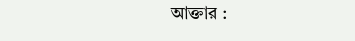আক্তার :